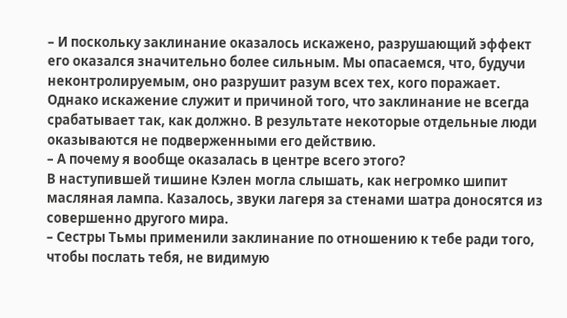– И поскольку заклинание оказалось искажено, разрушающий эффект его оказался значительно более сильным. Мы опасаемся, что, будучи неконтролируемым, оно разрушит разум всех тех, кого поражает. Однако искажение служит и причиной того, что заклинание не всегда срабатывает так, как должно. В результате некоторые отдельные люди оказываются не подверженными его действию.
– А почему я вообще оказалась в центре всего этого?
В наступившей тишине Кэлен могла слышать, как негромко шипит масляная лампа. Казалось, звуки лагеря за стенами шатра доносятся из совершенно другого мира.
– Сестры Тьмы применили заклинание по отношению к тебе ради того, чтобы послать тебя, не видимую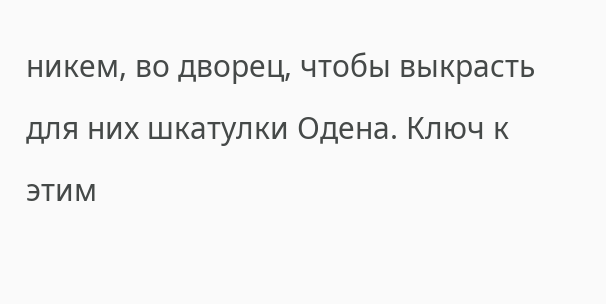никем, во дворец, чтобы выкрасть для них шкатулки Одена. Ключ к этим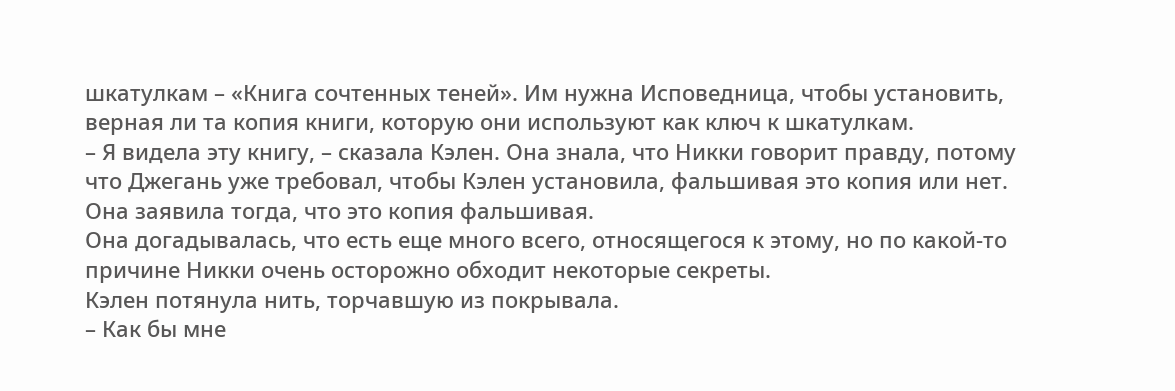шкатулкам – «Книга сочтенных теней». Им нужна Исповедница, чтобы установить, верная ли та копия книги, которую они используют как ключ к шкатулкам.
– Я видела эту книгу, – сказала Кэлен. Она знала, что Никки говорит правду, потому что Джегань уже требовал, чтобы Кэлен установила, фальшивая это копия или нет. Она заявила тогда, что это копия фальшивая.
Она догадывалась, что есть еще много всего, относящегося к этому, но по какой-то причине Никки очень осторожно обходит некоторые секреты.
Кэлен потянула нить, торчавшую из покрывала.
– Как бы мне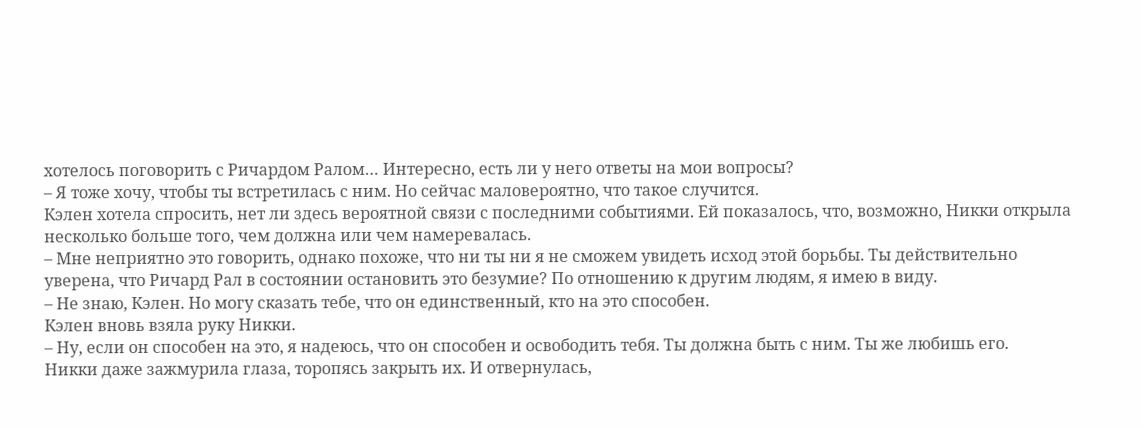хотелось поговорить с Ричардом Ралом… Интересно, есть ли у него ответы на мои вопросы?
– Я тоже хочу, чтобы ты встретилась с ним. Но сейчас маловероятно, что такое случится.
Кэлен хотела спросить, нет ли здесь вероятной связи с последними событиями. Ей показалось, что, возможно, Никки открыла несколько больше того, чем должна или чем намеревалась.
– Мне неприятно это говорить, однако похоже, что ни ты ни я не сможем увидеть исход этой борьбы. Ты действительно уверена, что Ричард Рал в состоянии остановить это безумие? По отношению к другим людям, я имею в виду.
– Не знаю, Кэлен. Но могу сказать тебе, что он единственный, кто на это способен.
Кэлен вновь взяла руку Никки.
– Ну, если он способен на это, я надеюсь, что он способен и освободить тебя. Ты должна быть с ним. Ты же любишь его.
Никки даже зажмурила глаза, торопясь закрыть их. И отвернулась,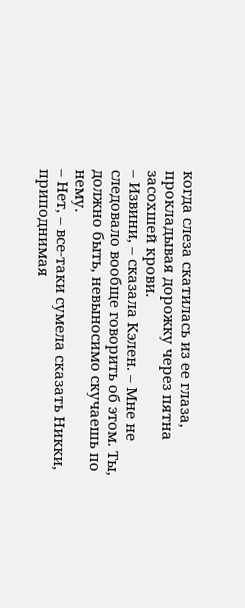когда слеза скатилась из ее глаза, прокладывая дорожку через пятна засохшей крови.
– Извини, – сказала Кэлен. – Мне не следовало вообще говорить об этом. Ты, должно быть, невыносимо скучаешь по нему.
– Нет, – все-таки сумела сказать Никки, приподнимая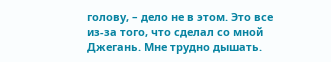голову, – дело не в этом. Это все из-за того, что сделал со мной Джегань. Мне трудно дышать.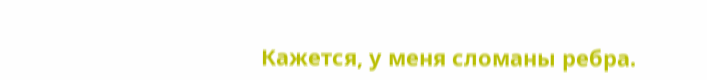Кажется, у меня сломаны ребра.